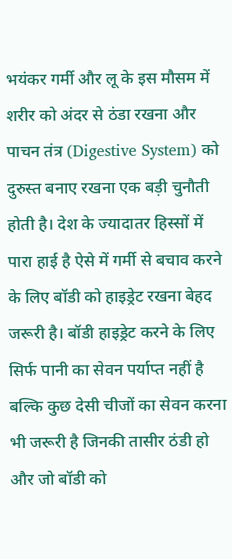भयंकर गर्मी और लू के इस मौसम में शरीर को अंदर से ठंडा रखना और पाचन तंत्र (Digestive System) को दुरुस्त बनाए रखना एक बड़ी चुनौती होती है। देश के ज्यादातर हिस्सों में पारा हाई है ऐसे में गर्मी से बचाव करने के लिए बॉडी को हाइड्रेट रखना बेहद जरूरी है। बॉडी हाइड्रेट करने के लिए सिर्फ पानी का सेवन पर्याप्त नहीं है बल्कि कुछ देसी चीजों का सेवन करना भी जरूरी है जिनकी तासीर ठंडी हो और जो बॉडी को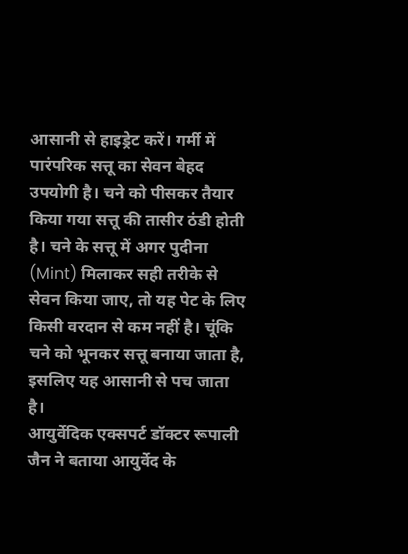आसानी से हाइड्रेट करें। गर्मी में पारंपरिक सत्तू का सेवन बेहद उपयोगी है। चने को पीसकर तैयार किया गया सत्तू की तासीर ठंडी होती है। चने के सत्तू में अगर पुदीना (Mint) मिलाकर सही तरीके से सेवन किया जाए, तो यह पेट के लिए किसी वरदान से कम नहीं है। चूंकि चने को भूनकर सत्तू बनाया जाता है, इसलिए यह आसानी से पच जाता है।
आयुर्वेदिक एक्सपर्ट डॉक्टर रूपाली जैन ने बताया आयुर्वेद के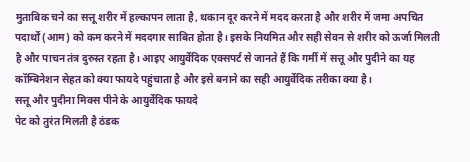मुताबिक चने का सत्तू शरीर में हल्कापन लाता है, थकान दूर करने में मदद करता है और शरीर में जमा अपचित पदार्थों (आम) को कम करने में मददगार साबित होता है। इसके नियमित और सही सेवन से शरीर को ऊर्जा मिलती है और पाचन तंत्र दुरुस्त रहता है। आइए आयुर्वेदिक एक्सपर्ट से जानते हैं कि गर्मी में सत्तू और पुदीने का यह कॉम्बिनेशन सेहत को क्या फायदे पहुंचाता है और इसे बनाने का सही आयुर्वेदिक तरीका क्या है।
सत्तू और पुदीना मिक्स पीने के आयुर्वेदिक फायदे
पेट को तुरंत मिलती है ठंडक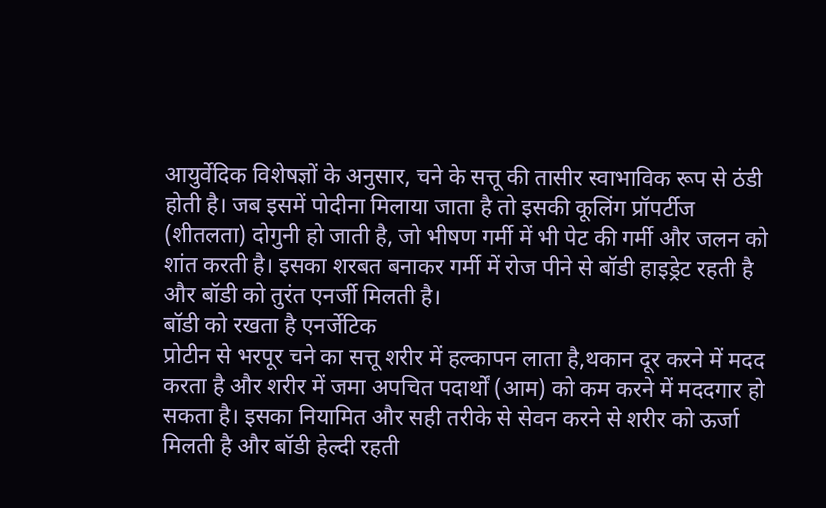आयुर्वेदिक विशेषज्ञों के अनुसार, चने के सत्तू की तासीर स्वाभाविक रूप से ठंडी होती है। जब इसमें पोदीना मिलाया जाता है तो इसकी कूलिंग प्रॉपर्टीज (शीतलता) दोगुनी हो जाती है, जो भीषण गर्मी में भी पेट की गर्मी और जलन को शांत करती है। इसका शरबत बनाकर गर्मी में रोज पीने से बॉडी हाइड्रेट रहती है और बॉडी को तुरंत एनर्जी मिलती है।
बॉडी को रखता है एनर्जेटिक
प्रोटीन से भरपूर चने का सत्तू शरीर में हल्कापन लाता है,थकान दूर करने में मदद करता है और शरीर में जमा अपचित पदार्थों (आम) को कम करने में मददगार हो सकता है। इसका नियामित और सही तरीके से सेवन करने से शरीर को ऊर्जा मिलती है और बॉडी हेल्दी रहती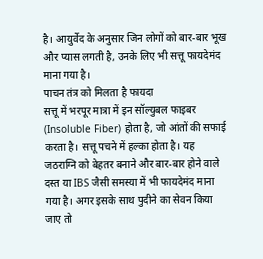है। आयुर्वेद के अनुसार जिन लोगों को बार-बार भूख और प्यास लगती है, उनके लिए भी सत्तू फायदेमंद माना गया है।
पाचन तंत्र को मिलता है फायदा
सत्तू में भरपूर मात्रा में इन सॉल्युबल फाइबर (Insoluble Fiber) होता है, जो आंतों की सफाई करता है। सत्तू पचने में हल्का होता है। यह जठराग्नि को बेहतर बनाने और बार-बार होने वाले दस्त या IBS जैसी समस्या में भी फायदेमंद माना गया है। अगर इसके साथ पुदीने का सेवन किया जाए तो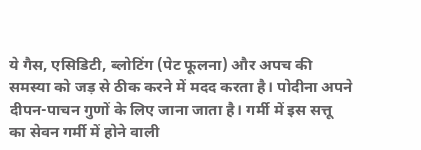ये गैस, एसिडिटी, ब्लोटिंग (पेट फूलना) और अपच की समस्या को जड़ से ठीक करने में मदद करता है। पोदीना अपने दीपन-पाचन गुणों के लिए जाना जाता है। गर्मी में इस सत्तू का सेवन गर्मी में होने वाली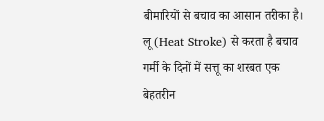बीमारियों से बचाव का आसान तरीका है।
लू (Heat Stroke) से करता है बचाव
गर्मी के दिनों में सत्तू का शरबत एक बेहतरीन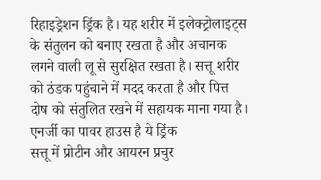रिहाइड्रेशन ड्रिंक है। यह शरीर में इलेक्ट्रोलाइट्स के संतुलन को बनाए रखता है और अचानक लगने वाली लू से सुरक्षित रखता है। सत्तू शरीर को ठंडक पहुंचाने में मदद करता है और पित्त दोष को संतुलित रखने में सहायक माना गया है।
एनर्जी का पावर हाउस है ये ड्रिंक
सत्तू में प्रोटीन और आयरन प्रचुर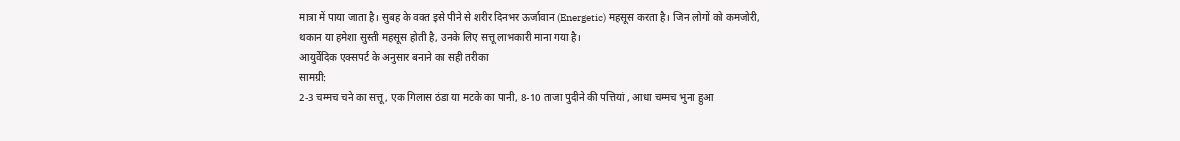मात्रा में पाया जाता है। सुबह के वक्त इसे पीने से शरीर दिनभर ऊर्जावान (Energetic) महसूस करता है। जिन लोगों को कमजोरी, थकान या हमेशा सुस्ती महसूस होती है, उनके लिए सत्तू लाभकारी माना गया है।
आयुर्वेदिक एक्सपर्ट के अनुसार बनाने का सही तरीका
सामग्री:
2-3 चम्मच चने का सत्तू, एक गिलास ठंडा या मटके का पानी, 8-10 ताजा पुदीने की पत्तियां , आधा चम्मच भुना हुआ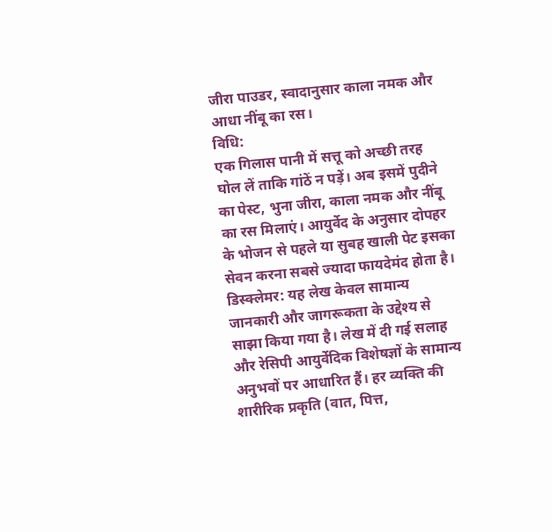जीरा पाउडर, स्वादानुसार काला नमक और आधा नींबू का रस।
विधि:
एक गिलास पानी में सत्तू को अच्छी तरह घोल लें ताकि गांठें न पड़ें। अब इसमें पुदीने का पेस्ट, भुना जीरा, काला नमक और नींबू का रस मिलाएं। आयुर्वेद के अनुसार दोपहर के भोजन से पहले या सुबह खाली पेट इसका सेवन करना सबसे ज्यादा फायदेमंद होता है।
डिस्क्लेमर: यह लेख केवल सामान्य जानकारी और जागरूकता के उद्देश्य से साझा किया गया है। लेख में दी गई सलाह और रेसिपी आयुर्वेदिक विशेषज्ञों के सामान्य अनुभवों पर आधारित हैं। हर व्यक्ति की शारीरिक प्रकृति (वात, पित्त,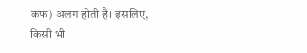कफ) अलग होती है। इसलिए, किसी भी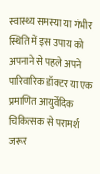स्वास्थ्य समस्या या गंभीर स्थिति में इस उपाय को अपनाने से पहले अपने पारिवारिक डॉक्टर या एक प्रमाणित आयुर्वेदिक चिकित्सक से परामर्श जरूर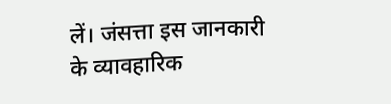लें। जंसत्ता इस जानकारी के व्यावहारिक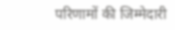परिणामों की जिम्मेदारी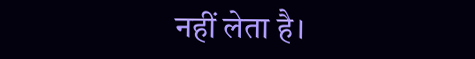नहीं लेता है।